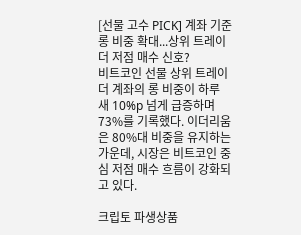[선물 고수 PICK] 계좌 기준 롱 비중 확대...상위 트레이더 저점 매수 신호?
비트코인 선물 상위 트레이더 계좌의 롱 비중이 하루 새 10%p 넘게 급증하며 73%를 기록했다. 이더리움은 80%대 비중을 유지하는 가운데, 시장은 비트코인 중심 저점 매수 흐름이 강화되고 있다.

크립토 파생상품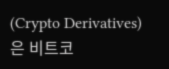(Crypto Derivatives)은 비트코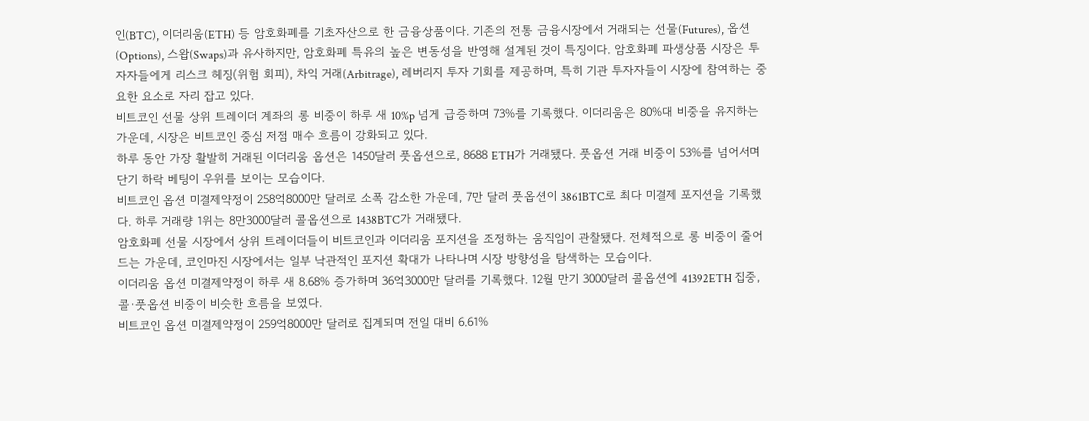인(BTC), 이더리움(ETH) 등 암호화폐를 기초자산으로 한 금융상품이다. 기존의 전통 금융시장에서 거래되는 선물(Futures), 옵션(Options), 스왑(Swaps)과 유사하지만, 암호화폐 특유의 높은 변동성을 반영해 설계된 것이 특징이다. 암호화폐 파생상품 시장은 투자자들에게 리스크 헤징(위험 회피), 차익 거래(Arbitrage), 레버리지 투자 기회를 제공하며, 특히 기관 투자자들이 시장에 참여하는 중요한 요소로 자리 잡고 있다.
비트코인 선물 상위 트레이더 계좌의 롱 비중이 하루 새 10%p 넘게 급증하며 73%를 기록했다. 이더리움은 80%대 비중을 유지하는 가운데, 시장은 비트코인 중심 저점 매수 흐름이 강화되고 있다.
하루 동안 가장 활발히 거래된 이더리움 옵션은 1450달러 풋옵션으로, 8688 ETH가 거래됐다. 풋옵션 거래 비중이 53%를 넘어서며 단기 하락 베팅이 우위를 보이는 모습이다.
비트코인 옵션 미결제약정이 258억8000만 달러로 소폭 감소한 가운데, 7만 달러 풋옵션이 3861BTC로 최다 미결제 포지션을 기록했다. 하루 거래량 1위는 8만3000달러 콜옵션으로 1438BTC가 거래됐다.
암호화폐 선물 시장에서 상위 트레이더들이 비트코인과 이더리움 포지션을 조정하는 움직임이 관찰됐다. 전체적으로 롱 비중이 줄어드는 가운데, 코인마진 시장에서는 일부 낙관적인 포지션 확대가 나타나며 시장 방향성을 탐색하는 모습이다.
이더리움 옵션 미결제약정이 하루 새 8.68% 증가하며 36억3000만 달러를 기록했다. 12월 만기 3000달러 콜옵션에 41392ETH 집중, 콜·풋옵션 비중이 비슷한 흐름을 보였다.
비트코인 옵션 미결제약정이 259억8000만 달러로 집계되며 전일 대비 6.61%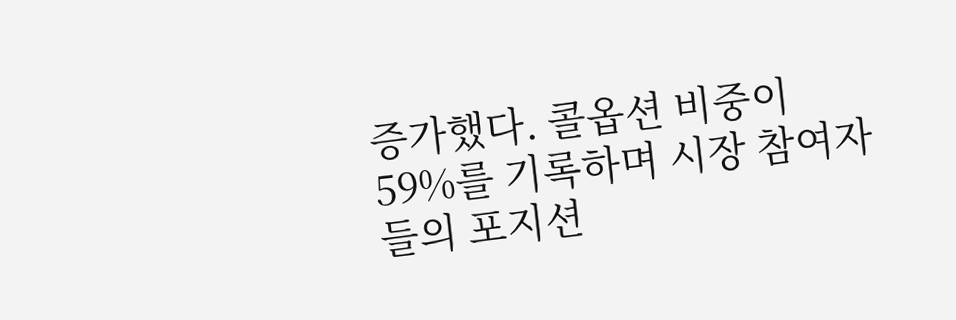증가했다. 콜옵션 비중이 59%를 기록하며 시장 참여자들의 포지션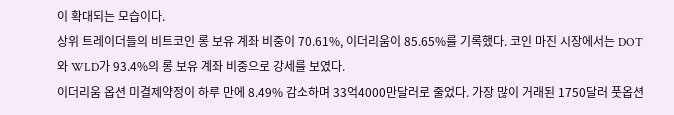이 확대되는 모습이다.
상위 트레이더들의 비트코인 롱 보유 계좌 비중이 70.61%, 이더리움이 85.65%를 기록했다. 코인 마진 시장에서는 DOT와 WLD가 93.4%의 롱 보유 계좌 비중으로 강세를 보였다.
이더리움 옵션 미결제약정이 하루 만에 8.49% 감소하며 33억4000만달러로 줄었다. 가장 많이 거래된 1750달러 풋옵션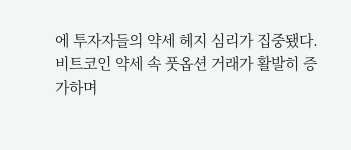에 투자자들의 약세 헤지 심리가 집중됐다.
비트코인 약세 속 풋옵션 거래가 활발히 증가하며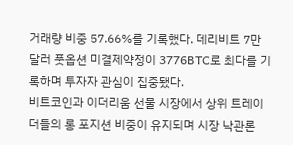거래량 비중 57.66%를 기록했다. 데리비트 7만 달러 풋옵션 미결제약정이 3776BTC로 최다를 기록하며 투자자 관심이 집중됐다.
비트코인과 이더리움 선물 시장에서 상위 트레이더들의 롱 포지션 비중이 유지되며 시장 낙관론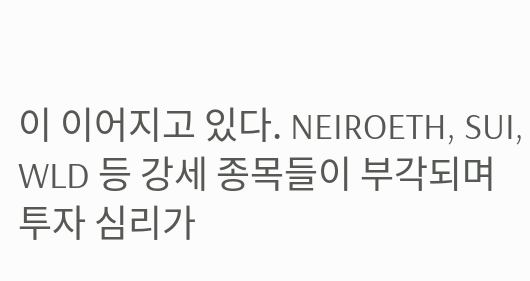이 이어지고 있다. NEIROETH, SUI, WLD 등 강세 종목들이 부각되며 투자 심리가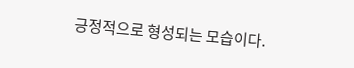긍정적으로 형성되는 모습이다.